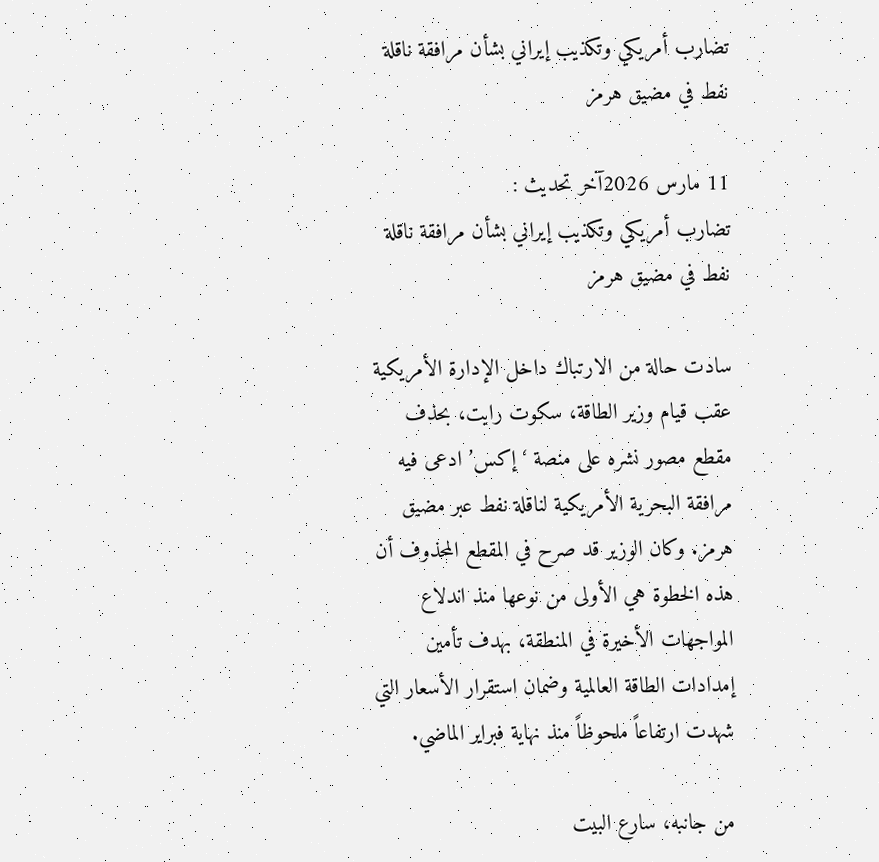تضارب أمريكي وتكذيب إيراني بشأن مرافقة ناقلة نفط في مضيق هرمز

11 مارس 2026آخر تحديث :
تضارب أمريكي وتكذيب إيراني بشأن مرافقة ناقلة نفط في مضيق هرمز

سادت حالة من الارتباك داخل الإدارة الأمريكية عقب قيام وزير الطاقة، سكوت رايت، بحذف مقطع مصور نشره على منصة ‘إكس’ ادعى فيه مرافقة البحرية الأمريكية لناقلة نفط عبر مضيق هرمز. وكان الوزير قد صرح في المقطع المحذوف أن هذه الخطوة هي الأولى من نوعها منذ اندلاع المواجهات الأخيرة في المنطقة، بهدف تأمين إمدادات الطاقة العالمية وضمان استقرار الأسعار التي شهدت ارتفاعاً ملحوظاً منذ نهاية فبراير الماضي.

من جانبه، سارع البيت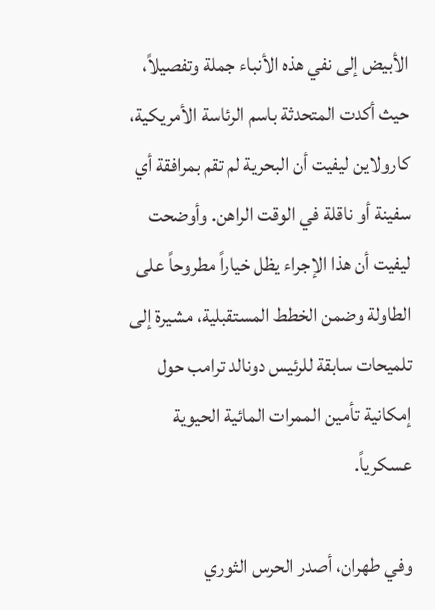الأبيض إلى نفي هذه الأنباء جملة وتفصيلاً، حيث أكدت المتحدثة باسم الرئاسة الأمريكية، كارولاين ليفيت أن البحرية لم تقم بمرافقة أي سفينة أو ناقلة في الوقت الراهن. وأوضحت ليفيت أن هذا الإجراء يظل خياراً مطروحاً على الطاولة وضمن الخطط المستقبلية، مشيرة إلى تلميحات سابقة للرئيس دونالد ترامب حول إمكانية تأمين الممرات المائية الحيوية عسكرياً.

وفي طهران، أصدر الحرس الثوري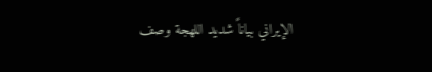الإيراني بياناً شديد اللهجة وصف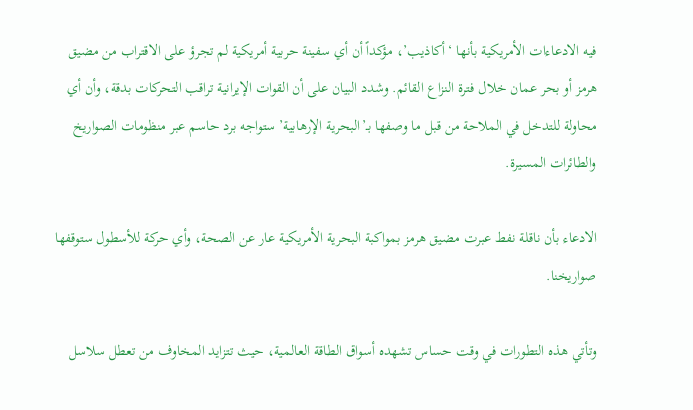فيه الادعاءات الأمريكية بأنها ‘أكاذيب’، مؤكداً أن أي سفينة حربية أمريكية لم تجرؤ على الاقتراب من مضيق هرمز أو بحر عمان خلال فترة النزاع القائم. وشدد البيان على أن القوات الإيرانية تراقب التحركات بدقة، وأن أي محاولة للتدخل في الملاحة من قبل ما وصفها بـ’البحرية الإرهابية’ ستواجه برد حاسم عبر منظومات الصواريخ والطائرات المسيرة.

الادعاء بأن ناقلة نفط عبرت مضيق هرمز بمواكبة البحرية الأمريكية عار عن الصحة، وأي حركة للأسطول ستوقفها صواريخنا.

وتأتي هذه التطورات في وقت حساس تشهده أسواق الطاقة العالمية، حيث تتزايد المخاوف من تعطل سلاسل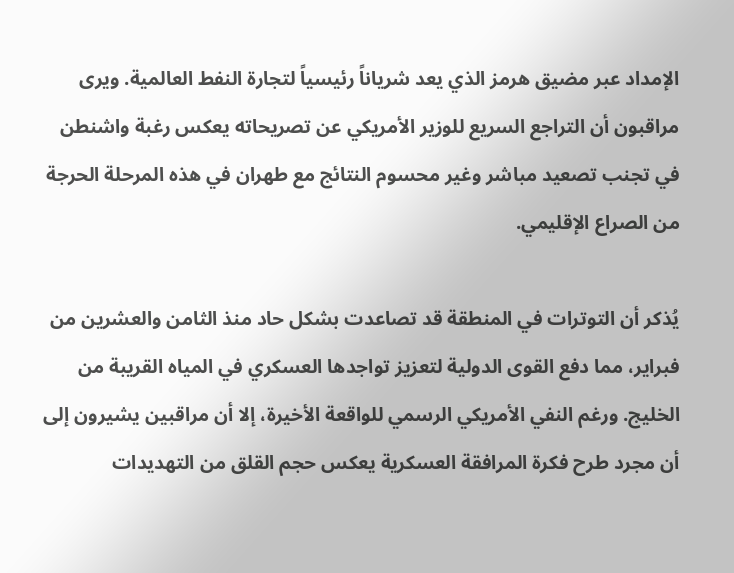الإمداد عبر مضيق هرمز الذي يعد شرياناً رئيسياً لتجارة النفط العالمية. ويرى مراقبون أن التراجع السريع للوزير الأمريكي عن تصريحاته يعكس رغبة واشنطن في تجنب تصعيد مباشر وغير محسوم النتائج مع طهران في هذه المرحلة الحرجة من الصراع الإقليمي.

يُذكر أن التوترات في المنطقة قد تصاعدت بشكل حاد منذ الثامن والعشرين من فبراير، مما دفع القوى الدولية لتعزيز تواجدها العسكري في المياه القريبة من الخليج. ورغم النفي الأمريكي الرسمي للواقعة الأخيرة، إلا أن مراقبين يشيرون إلى أن مجرد طرح فكرة المرافقة العسكرية يعكس حجم القلق من التهديدات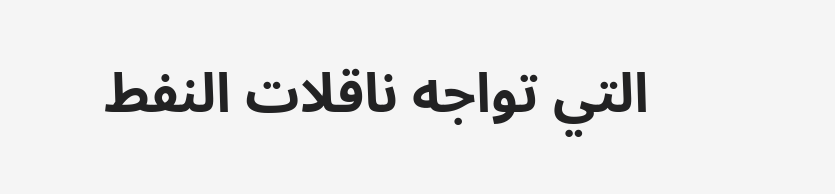التي تواجه ناقلات النفط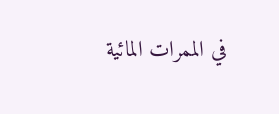في الممرات المائية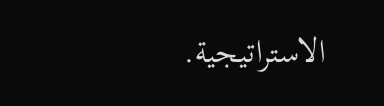الاستراتيجية.